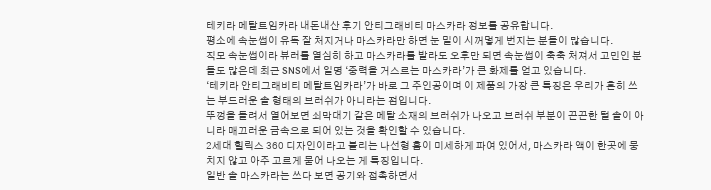테키라 메탈트임카라 내돈내산 후기 안티그래비티 마스카라 정보를 공유합니다.
평소에 속눈썹이 유독 잘 처지거나 마스카라만 하면 눈 밑이 시꺼멓게 번지는 분들이 많습니다.
직모 속눈썹이라 뷰러를 열심히 하고 마스카라를 발라도 오후만 되면 속눈썹이 축축 처져서 고민인 분들도 많은데 최근 SNS에서 일명 ‘중력을 거스르는 마스카라’가 큰 화제를 얻고 있습니다.
‘테키라 안티그래비티 메탈트임카라’가 바로 그 주인공이며 이 제품의 가장 큰 특징은 우리가 흔히 쓰는 부드러운 솔 형태의 브러쉬가 아니라는 점입니다.
뚜껑을 돌려서 열어보면 쇠막대기 같은 메탈 소재의 브러쉬가 나오고 브러쉬 부분이 끈끈한 털 솔이 아니라 매끄러운 금속으로 되어 있는 것을 확인할 수 있습니다.
2세대 힐릭스 360 디자인이라고 불리는 나선형 홈이 미세하게 파여 있어서, 마스카라 액이 한곳에 뭉치지 않고 아주 고르게 묻어 나오는 게 특징입니다.
일반 솔 마스카라는 쓰다 보면 공기와 접촉하면서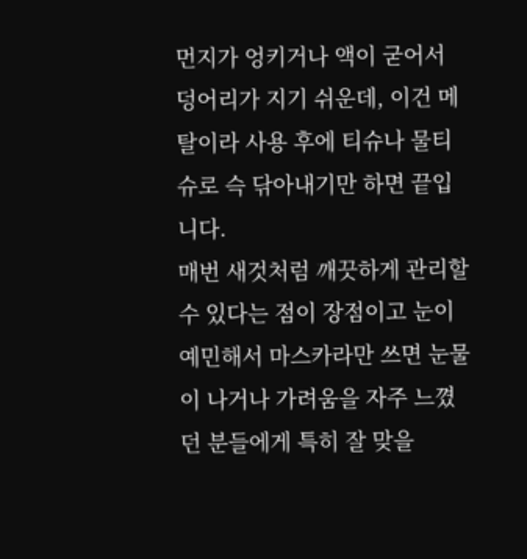먼지가 엉키거나 액이 굳어서 덩어리가 지기 쉬운데, 이건 메탈이라 사용 후에 티슈나 물티슈로 슥 닦아내기만 하면 끝입니다.
매번 새것처럼 깨끗하게 관리할 수 있다는 점이 장점이고 눈이 예민해서 마스카라만 쓰면 눈물이 나거나 가려움을 자주 느꼈던 분들에게 특히 잘 맞을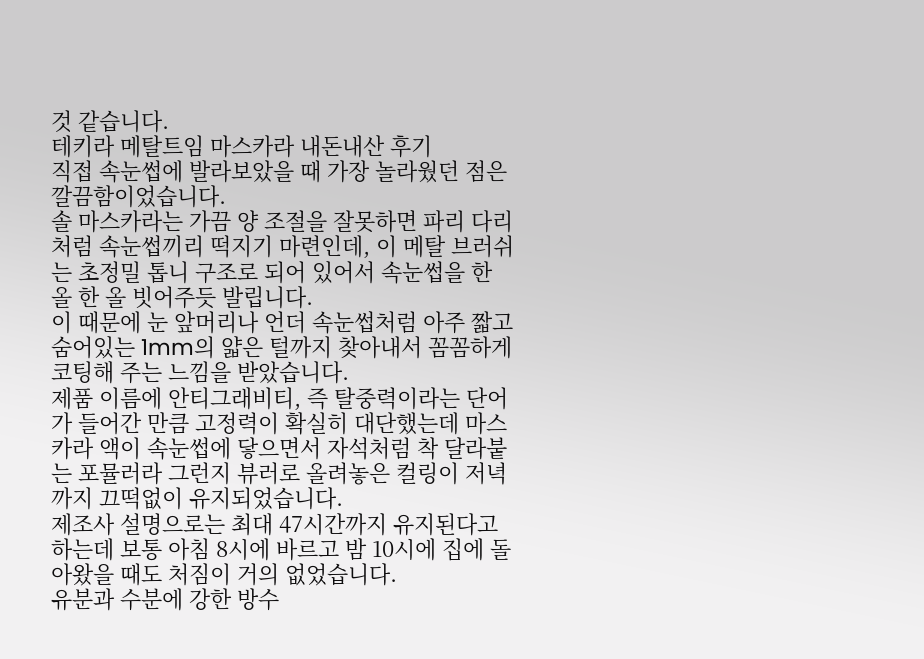것 같습니다.
테키라 메탈트임 마스카라 내돈내산 후기
직접 속눈썹에 발라보았을 때 가장 놀라웠던 점은 깔끔함이었습니다.
솔 마스카라는 가끔 양 조절을 잘못하면 파리 다리처럼 속눈썹끼리 떡지기 마련인데, 이 메탈 브러쉬는 초정밀 톱니 구조로 되어 있어서 속눈썹을 한 올 한 올 빗어주듯 발립니다.
이 때문에 눈 앞머리나 언더 속눈썹처럼 아주 짧고 숨어있는 1mm의 얇은 털까지 찾아내서 꼼꼼하게 코팅해 주는 느낌을 받았습니다.
제품 이름에 안티그래비티, 즉 탈중력이라는 단어가 들어간 만큼 고정력이 확실히 대단했는데 마스카라 액이 속눈썹에 닿으면서 자석처럼 착 달라붙는 포뮬러라 그런지 뷰러로 올려놓은 컬링이 저녁까지 끄떡없이 유지되었습니다.
제조사 설명으로는 최대 47시간까지 유지된다고 하는데 보통 아침 8시에 바르고 밤 10시에 집에 돌아왔을 때도 처짐이 거의 없었습니다.
유분과 수분에 강한 방수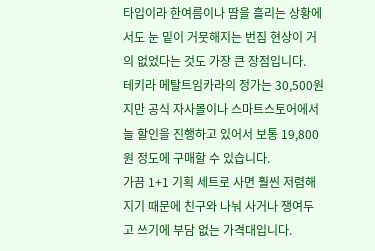타입이라 한여름이나 땀을 흘리는 상황에서도 눈 밑이 거뭇해지는 번짐 현상이 거의 없었다는 것도 가장 큰 장점입니다.
테키라 메탈트임카라의 정가는 30,500원지만 공식 자사몰이나 스마트스토어에서 늘 할인을 진행하고 있어서 보통 19,800원 정도에 구매할 수 있습니다.
가끔 1+1 기획 세트로 사면 훨씬 저렴해지기 때문에 친구와 나눠 사거나 쟁여두고 쓰기에 부담 없는 가격대입니다.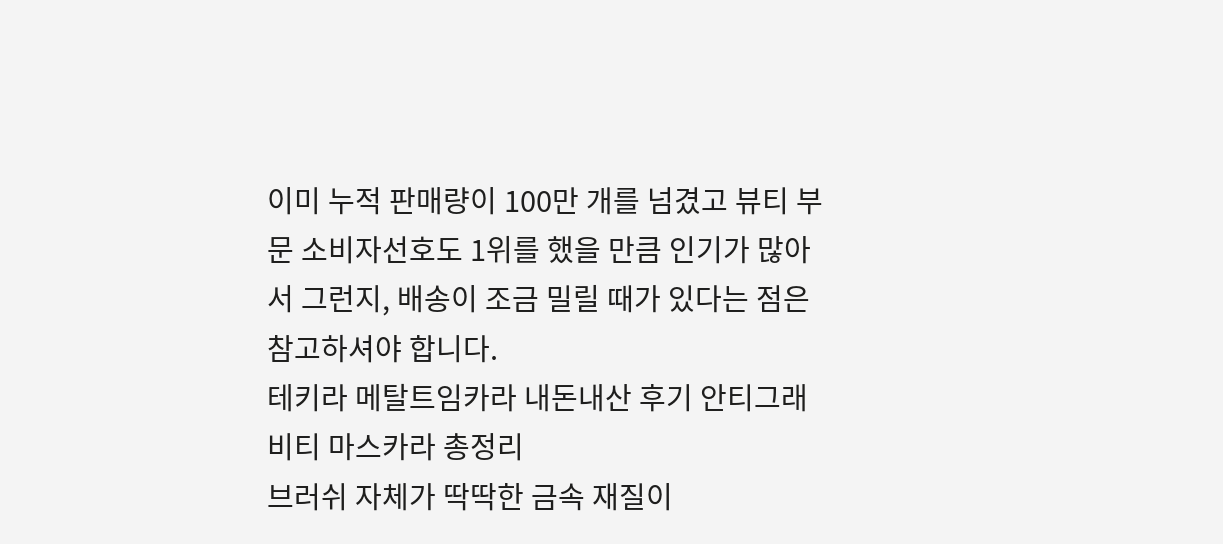이미 누적 판매량이 100만 개를 넘겼고 뷰티 부문 소비자선호도 1위를 했을 만큼 인기가 많아서 그런지, 배송이 조금 밀릴 때가 있다는 점은 참고하셔야 합니다.
테키라 메탈트임카라 내돈내산 후기 안티그래비티 마스카라 총정리
브러쉬 자체가 딱딱한 금속 재질이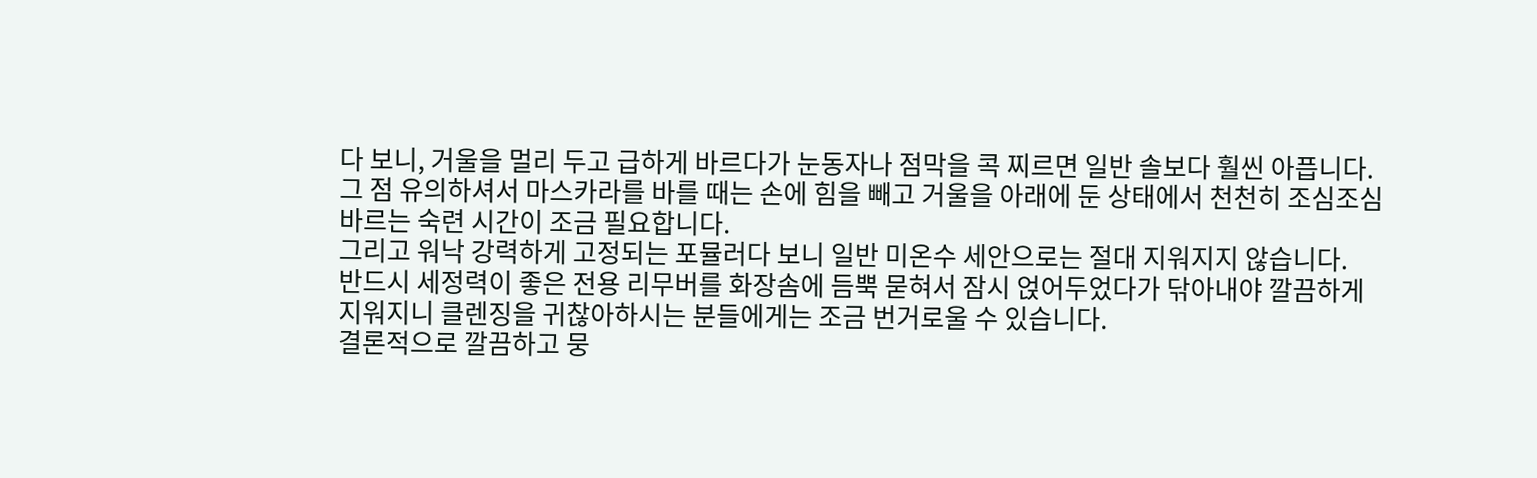다 보니, 거울을 멀리 두고 급하게 바르다가 눈동자나 점막을 콕 찌르면 일반 솔보다 훨씬 아픕니다.
그 점 유의하셔서 마스카라를 바를 때는 손에 힘을 빼고 거울을 아래에 둔 상태에서 천천히 조심조심 바르는 숙련 시간이 조금 필요합니다.
그리고 워낙 강력하게 고정되는 포뮬러다 보니 일반 미온수 세안으로는 절대 지워지지 않습니다.
반드시 세정력이 좋은 전용 리무버를 화장솜에 듬뿍 묻혀서 잠시 얹어두었다가 닦아내야 깔끔하게 지워지니 클렌징을 귀찮아하시는 분들에게는 조금 번거로울 수 있습니다.
결론적으로 깔끔하고 뭉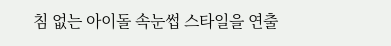침 없는 아이돌 속눈썹 스타일을 연출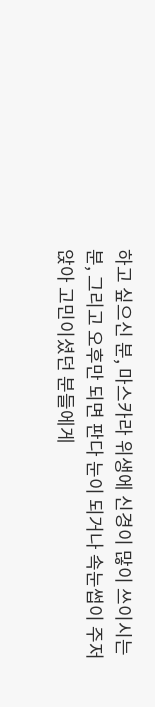하고 싶으신 분, 마스카라 위생에 신경이 많이 쓰이시는 분, 그리고 오후만 되면 판다 눈이 되거나 속눈썹이 주저앉아 고민이셨던 분들에게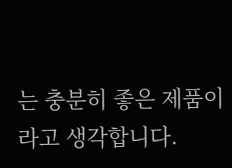는 충분히 좋은 제품이라고 생각합니다.